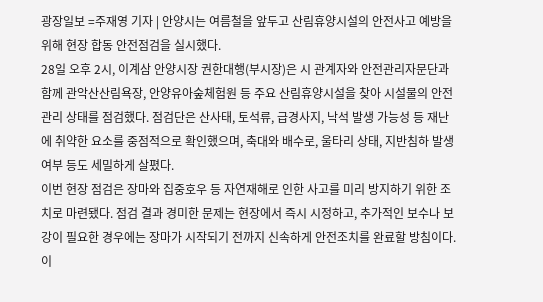광장일보 =주재영 기자 | 안양시는 여름철을 앞두고 산림휴양시설의 안전사고 예방을 위해 현장 합동 안전점검을 실시했다.
28일 오후 2시, 이계삼 안양시장 권한대행(부시장)은 시 관계자와 안전관리자문단과 함께 관악산산림욕장, 안양유아숲체험원 등 주요 산림휴양시설을 찾아 시설물의 안전관리 상태를 점검했다. 점검단은 산사태, 토석류, 급경사지, 낙석 발생 가능성 등 재난에 취약한 요소를 중점적으로 확인했으며, 축대와 배수로, 울타리 상태, 지반침하 발생 여부 등도 세밀하게 살폈다.
이번 현장 점검은 장마와 집중호우 등 자연재해로 인한 사고를 미리 방지하기 위한 조치로 마련됐다. 점검 결과 경미한 문제는 현장에서 즉시 시정하고, 추가적인 보수나 보강이 필요한 경우에는 장마가 시작되기 전까지 신속하게 안전조치를 완료할 방침이다.
이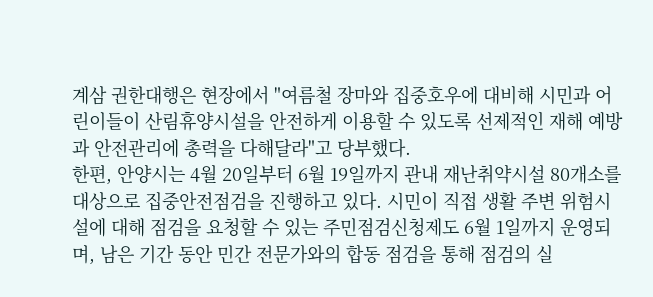계삼 권한대행은 현장에서 "여름철 장마와 집중호우에 대비해 시민과 어린이들이 산림휴양시설을 안전하게 이용할 수 있도록 선제적인 재해 예방과 안전관리에 총력을 다해달라"고 당부했다.
한편, 안양시는 4월 20일부터 6월 19일까지 관내 재난취약시설 80개소를 대상으로 집중안전점검을 진행하고 있다. 시민이 직접 생활 주변 위험시설에 대해 점검을 요청할 수 있는 주민점검신청제도 6월 1일까지 운영되며, 남은 기간 동안 민간 전문가와의 합동 점검을 통해 점검의 실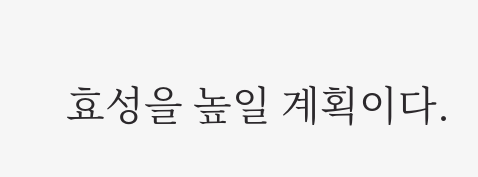효성을 높일 계획이다.